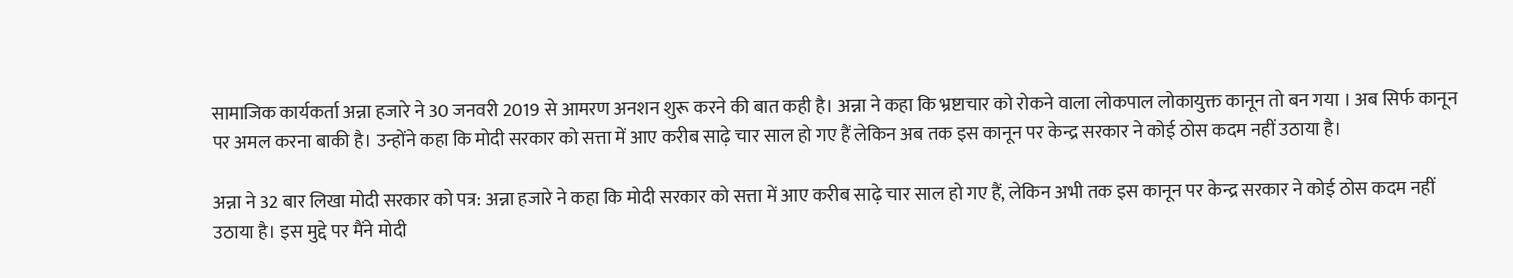सामाजिक कार्यकर्ता अन्ना हजारे ने 30 जनवरी 2019 से आमरण अनशन शुरू करने की बात कही है। अन्ना ने कहा कि भ्रष्टाचार को रोकने वाला लोकपाल लोकायुक्त कानून तो बन गया । अब सिर्फ कानून पर अमल करना बाकी है। उन्होंने कहा कि मोदी सरकार को सत्ता में आए करीब साढ़े चार साल हो गए हैं लेकिन अब तक इस कानून पर केन्द्र सरकार ने कोई ठोस कदम नहीं उठाया है।

अन्ना ने 32 बार लिखा मोदी सरकार को पत्र: अन्ना हजारे ने कहा कि मोदी सरकार को सत्ता में आए करीब साढ़े चार साल हो गए हैं, लेकिन अभी तक इस कानून पर केन्द्र सरकार ने कोई ठोस कदम नहीं उठाया है। इस मुद्दे पर मैंने मोदी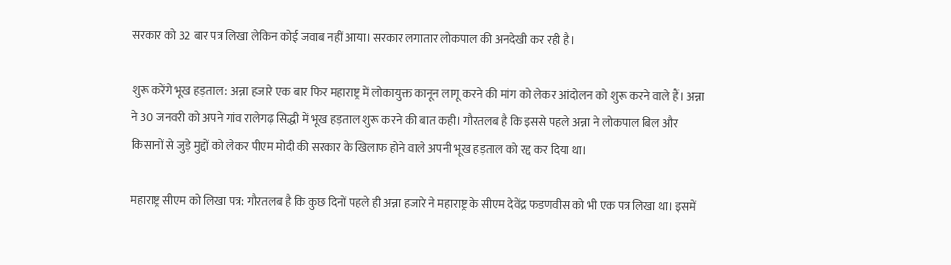सरकार को 32 बार पत्र लिखा लेकिन कोई जवाब नहीं आया। सरकार लगातार लोकपाल की अनदेखी कर रही है।

शुरू करेंगे भूख हड़ताल: अन्ना हजारे एक बार फिर महाराष्ट्र में लोकायुक्त कानून लागू करने की मांग को लेकर आंदोलन को शुरू करने वाले हैं। अन्ना ने 30 जनवरी को अपने गांव रालेगढ़ सिद्धी में भूख हड़ताल शुरू करने की बात कही। गौरतलब है कि इससे पहले अन्ना ने लोकपाल बिल और किसानों से जुड़े मुद्दों को लेकर पीएम मोदी की सरकार के खिलाफ होने वाले अपनी भूख हड़ताल को रद्द कर दिया था।

महाराष्ट्र सीएम को लिखा पत्र: गौरतलब है कि कुछ दिनों पहले ही अन्ना हजारे ने महाराष्ट्र के सीएम देवेंद्र फडणवीस को भी एक पत्र लिखा था। इसमें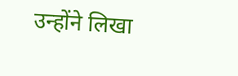उन्होंने लिखा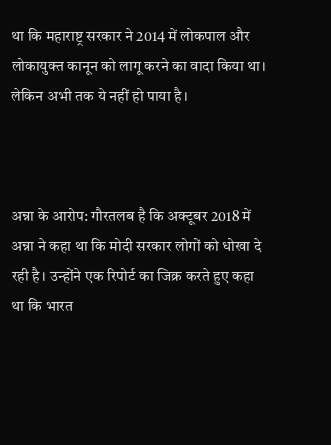था कि महाराष्ट्र सरकार ने 2014 में लोकपाल और लोकायुक्त कानून को लागू करने का वादा किया था। लेकिन अभी तक ये नहीं हो पाया है।



अन्ना के आरोप: गौरतलब है कि अक्टूबर 2018 में अन्ना ने कहा था कि मोदी सरकार लोगों को धोखा दे रही है। उन्होंने एक रिपोर्ट का जिक्र करते हुए कहा था कि भारत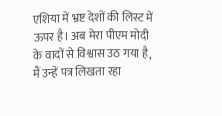एशिया में भ्रष्ट देशों की लिस्ट में ऊपर है। अब मेरा पीएम मोदी के वादों से विश्वास उठ गया है, मैं उन्हें पत्र लिखता रहा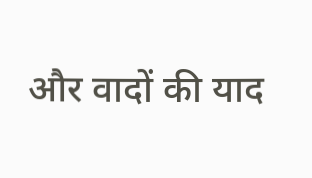और वादों की याद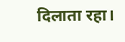दिलाता रहा।